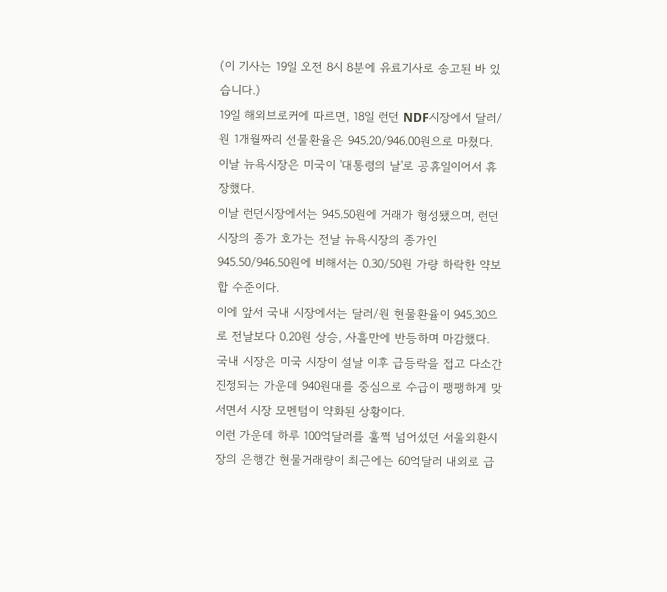(이 기사는 19일 오전 8시 8분에 유료기사로 송고된 바 있습니다.)
19일 해외브로커에 따르면, 18일 런던 NDF시장에서 달러/원 1개월짜리 선물환율은 945.20/946.00원으로 마쳤다.
이날 뉴욕시장은 미국이 '대통령의 날'로 공휴일이어서 휴장했다.
이날 런던시장에서는 945.50원에 거래가 형성됐으며, 런던시장의 종가 호가는 전날 뉴욕시장의 종가인 945.50/946.50원에 비해서는 0.30/50원 가량 하락한 약보합 수준이다.
이에 앞서 국내 시장에서는 달러/원 현물환율이 945.30으로 전날보다 0.20원 상승, 사흘만에 반등하며 마감했다.
국내 시장은 미국 시장이 설날 이후 급등락을 접고 다소간 진정되는 가운데 940원대를 중심으로 수급이 팽팽하게 맞서면서 시장 모멘텀이 약화된 상황이다.
이런 가운데 하루 100억달러를 훌쩍 넘어섰던 서울외환시장의 은행간 현물거래량이 최근에는 60억달러 내외로 급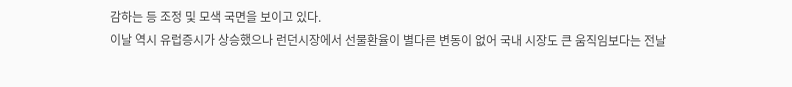감하는 등 조정 및 모색 국면을 보이고 있다.
이날 역시 유럽증시가 상승했으나 런던시장에서 선물환율이 별다른 변동이 없어 국내 시장도 큰 움직임보다는 전날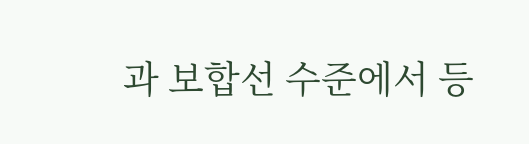과 보합선 수준에서 등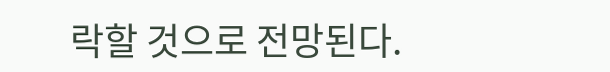락할 것으로 전망된다.